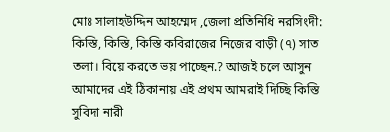মোঃ সালাহউদ্দিন আহম্মেদ ,জেলা প্রতিনিধি নরসিংদী:
কিস্তি, কিস্তি, কিস্তি কবিরাজের নিজের বাড়ী (৭) সাত তলা। বিয়ে করতে ভয় পাচ্ছেন.? আজই চলে আসুন আমাদের এই ঠিকানায় এই প্রথম আমরাই দিচ্ছি কিস্তি সুবিদা নারী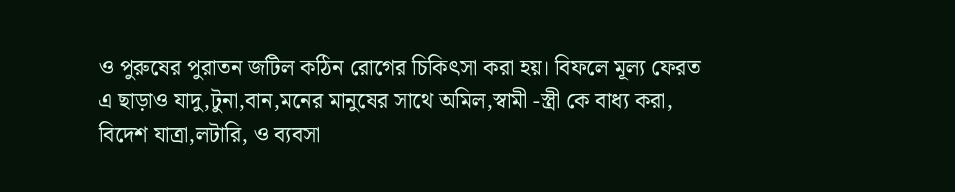ও পুরুষের পুরাতন জটিল কঠিন রোগের চিকিৎসা করা হয়। বিফলে মূল্য ফেরত এ ছাড়াও যাদু,টুনা,বান,মনের মানুষের সাথে অমিল,স্বামী -স্ত্রী কে বাধ্য করা, বিদেশ যাত্রা,লটারি, ও ব্যবসা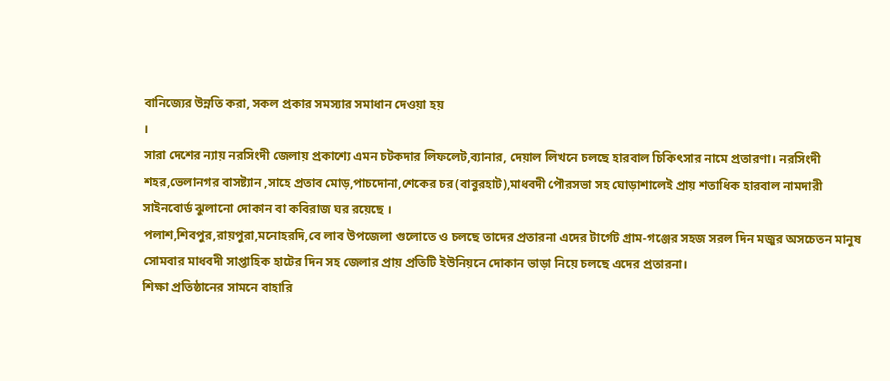বানিজ্যের উন্নতি করা, সকল প্রকার সমস্যার সমাধান দেওয়া হয়
।
সারা দেশের ন্যায় নরসিংদী জেলায় প্রকাশ্যে এমন চটকদার লিফলেট,ব্যানার, দেয়াল লিখনে চলছে হারবাল চিকিৎসার নামে প্রতারণা। নরসিংদী শহর,ভেলানগর বাসষ্ট্যান ,সাহে প্রতাব মোড়,পাচদোনা,শেকের চর(বাবুরহাট),মাধবদী পৌরসভা সহ ঘোড়াশালেই প্রায় শতাধিক হারবাল নামদারী সাইনবোর্ড ঝুলানো দোকান বা কবিরাজ ঘর রয়েছে ।
পলাশ,শিবপুর,রায়পুরা,মনোহরদি,বে লাব উপজেলা গুলোতে ও চলছে তাদের প্রতারনা এদের টার্গেট গ্রাম-গঞ্জের সহজ সরল দিন মজুর অসচেতন মানুষ সোমবার মাধবদী সাপ্তাহিক হাটের দিন সহ জেলার প্রায় প্রতিটি ইউনিয়নে দোকান ভাড়া নিয়ে চলছে এদের প্রতারনা।
শিক্ষা প্রতিষ্ঠানের সামনে বাহারি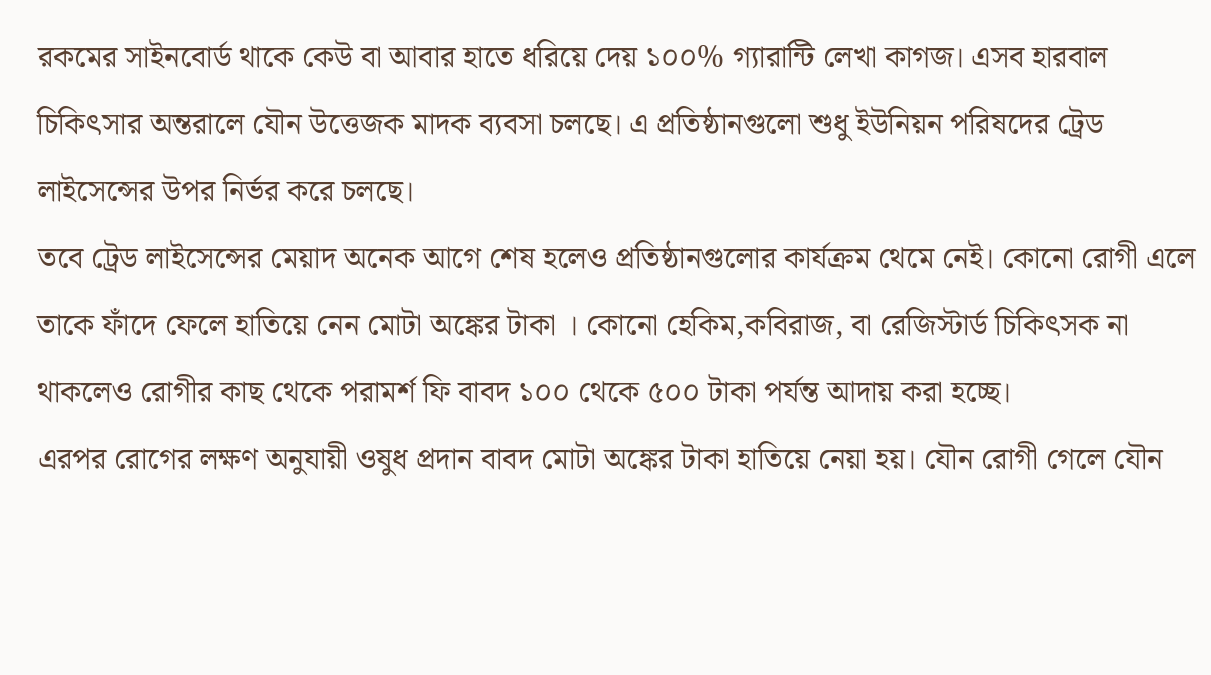রকমের সাইনবোর্ড থাকে কেউ বা আবার হাতে ধরিয়ে দেয় ১০০% গ্যারান্টি লেখা কাগজ। এসব হারবাল চিকিৎসার অন্তরালে যৌন উত্তেজক মাদক ব্যবসা চলছে। এ প্রতিষ্ঠানগুলো শুধু ইউনিয়ন পরিষদের ট্রেড লাইসেন্সের উপর নির্ভর করে চলছে।
তবে ট্রেড লাইসেন্সের মেয়াদ অনেক আগে শেষ হলেও প্রতিষ্ঠানগুলোর কার্যক্রম থেমে নেই। কোনো রোগী এলে তাকে ফাঁদে ফেলে হাতিয়ে নেন মোটা অঙ্কের টাকা । কোনো হেকিম,কবিরাজ, বা রেজিস্টার্ড চিকিৎসক না থাকলেও রোগীর কাছ থেকে পরামর্শ ফি বাবদ ১০০ থেকে ৫০০ টাকা পর্যন্ত আদায় করা হচ্ছে।
এরপর রোগের লক্ষণ অনুযায়ী ওষুধ প্রদান বাবদ মোটা অঙ্কের টাকা হাতিয়ে নেয়া হয়। যৌন রোগী গেলে যৌন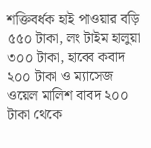শক্তিবর্ধক হাই পাওয়ার বড়ি ৫৫০ টাকা, লং টাইম হালুয়া ৩০০ টাকা, হাব্বে কবাদ ২০০ টাকা ও ম্যাসেজ ওয়েল মালিশ বাবদ ২০০ টাকা থেকে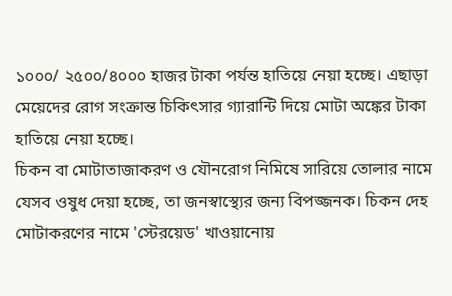১০০০/ ২৫০০/৪০০০ হাজর টাকা পর্যন্ত হাতিয়ে নেয়া হচ্ছে। এছাড়া মেয়েদের রোগ সংক্রান্ত চিকিৎসার গ্যারান্টি দিয়ে মোটা অঙ্কের টাকা হাতিয়ে নেয়া হচ্ছে।
চিকন বা মোটাতাজাকরণ ও যৌনরোগ নিমিষে সারিয়ে তোলার নামে যেসব ওষুধ দেয়া হচ্ছে, তা জনস্বাস্থ্যের জন্য বিপজ্জনক। চিকন দেহ মোটাকরণের নামে 'স্টেরয়েড' খাওয়ানোয়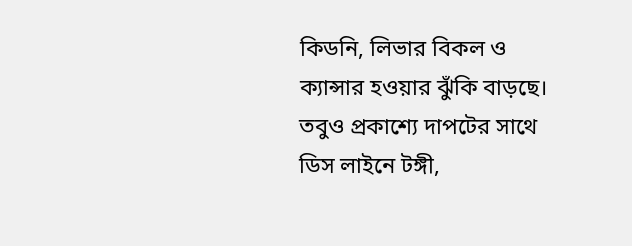কিডনি, লিভার বিকল ও ক্যান্সার হওয়ার ঝুঁকি বাড়ছে। তবুও প্রকাশ্যে দাপটের সাথে ডিস লাইনে টঙ্গী,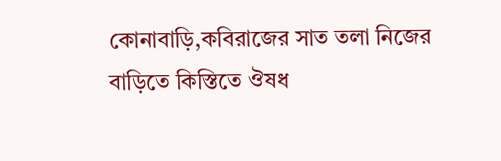কোনাবাড়ি,কবিরাজের সাত তলা নিজের বাড়িতে কিস্তিতে ঔষধ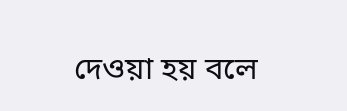দেওয়া হয় বলে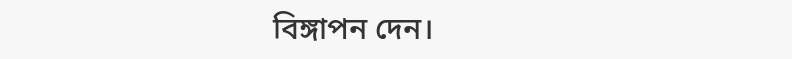বিঙ্গাপন দেন।